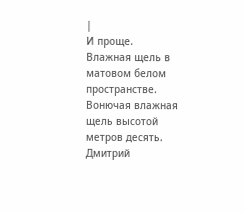|
И проще.
Влажная щель в матовом белом пространстве. Вонючая влажная щель высотой метров десять. Дмитрий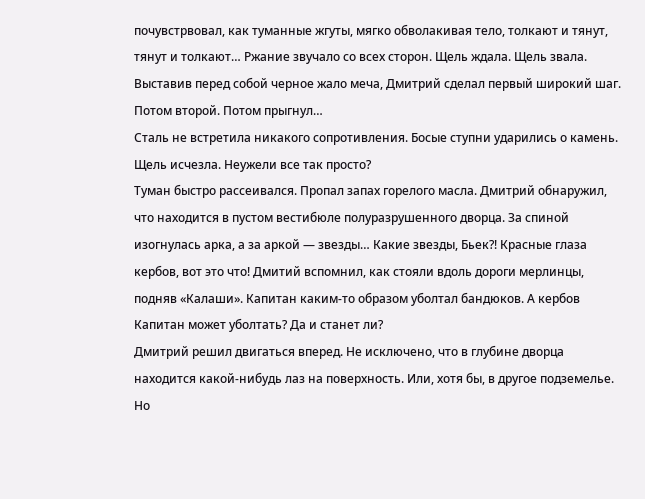почувстрвовал, как туманные жгуты, мягко обволакивая тело, толкают и тянут, тянут и толкают… Ржание звучало со всех сторон. Щель ждала. Щель звала.
Выставив перед собой черное жало меча, Дмитрий сделал первый широкий шаг. Потом второй. Потом прыгнул…
Сталь не встретила никакого сопротивления. Босые ступни ударились о камень. Щель исчезла. Неужели все так просто?
Туман быстро рассеивался. Пропал запах горелого масла. Дмитрий обнаружил, что находится в пустом вестибюле полуразрушенного дворца. За спиной изогнулась арка, а за аркой — звезды… Какие звезды, Бьек?! Красные глаза кербов, вот это что! Дмитий вспомнил, как стояли вдоль дороги мерлинцы, подняв «Калаши». Капитан каким-то образом уболтал бандюков. А кербов Капитан может уболтать? Да и станет ли?
Дмитрий решил двигаться вперед. Не исключено, что в глубине дворца находится какой-нибудь лаз на поверхность. Или, хотя бы, в другое подземелье.
Но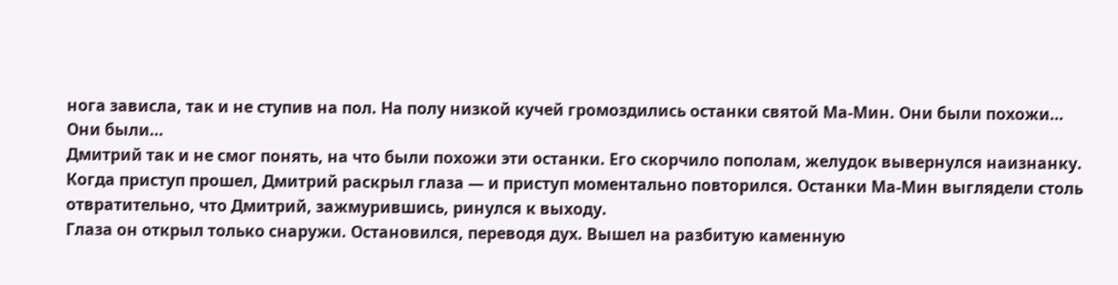нога зависла, так и не ступив на пол. На полу низкой кучей громоздились останки святой Ма-Мин. Они были похожи… Они были…
Дмитрий так и не смог понять, на что были похожи эти останки. Его скорчило пополам, желудок вывернулся наизнанку. Когда приступ прошел, Дмитрий раскрыл глаза — и приступ моментально повторился. Останки Ма-Мин выглядели столь отвратительно, что Дмитрий, зажмурившись, ринулся к выходу.
Глаза он открыл только снаружи. Остановился, переводя дух. Вышел на разбитую каменную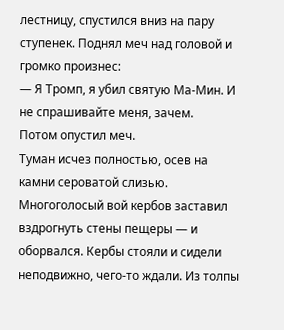лестницу, спустился вниз на пару ступенек. Поднял меч над головой и громко произнес:
— Я Тромп, я убил святую Ма-Мин. И не спрашивайте меня, зачем.
Потом опустил меч.
Туман исчез полностью, осев на камни сероватой слизью.
Многоголосый вой кербов заставил вздрогнуть стены пещеры — и оборвался. Кербы стояли и сидели неподвижно, чего-то ждали. Из толпы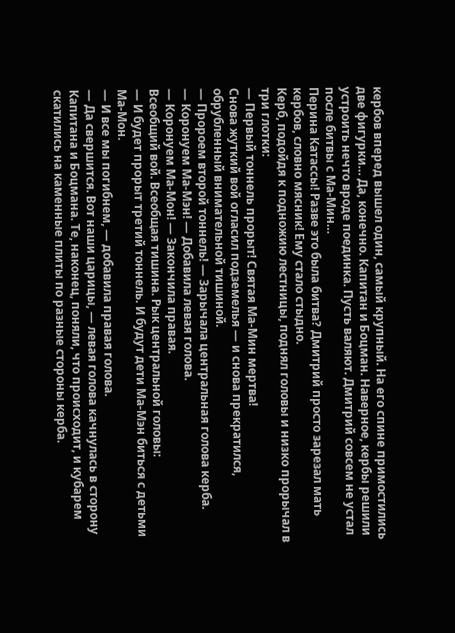кербов вперед вышел один, самый крупный. На его спине примостились две фигурки… Да, конечно. Капитан и Боцман. Наверное, кербы решили устроить нечто вроде поединка. Пусть валяют. Дмитрий совсем не устал после битвы с Ма-Мин…
Перина Катассы! Разве это была битва? Дмитрий просто зарезал мать кербов, словно мясник! Ему стало стыдно.
Керб, подойдя к подножию лестницы, поднял головы и низко прорычал в три глотки:
— Первый тоннель прорыт! Святая Ма-Мин мертва!
Снова жуткий вой огласил подземелья — и снова прекратился, обрубленный внимательной тишиной.
— Пророем второй тоннель! — Зарычала центральная голова керба.
— Коронуем Ма-Мэн! — Добавила левая голова.
— Коронуем Ма-Мон! — Закончила правая.
Всеобщий вой. Всеобщая тишина. Рык центральной головы:
— И будет прорыт третий тоннель. И будут дети Ма-Мэн биться с детьми Ма-Мон.
— И все мы погибнем, — добавила правая голова.
— Да свершится. Вот наши царицы, — левая голова качнулась в сторону Капитана и Боцмана. Те, наконец, поняли, что происходит, и кубарем скатились на каменные плиты по разные стороны керба.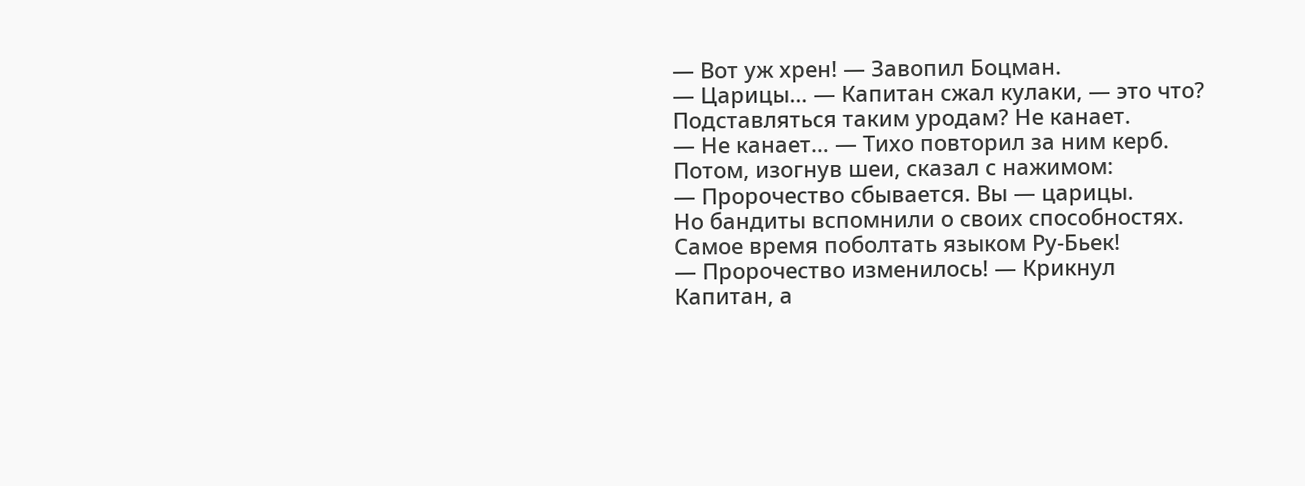— Вот уж хрен! — Завопил Боцман.
— Царицы… — Капитан сжал кулаки, — это что? Подставляться таким уродам? Не канает.
— Не канает… — Тихо повторил за ним керб. Потом, изогнув шеи, сказал с нажимом:
— Пророчество сбывается. Вы — царицы.
Но бандиты вспомнили о своих способностях. Самое время поболтать языком Ру-Бьек!
— Пророчество изменилось! — Крикнул Капитан, а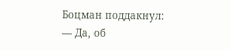Боцман поддакнул:
— Да, об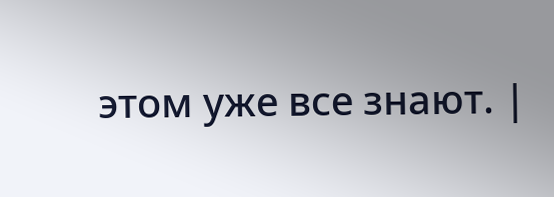этом уже все знают. |